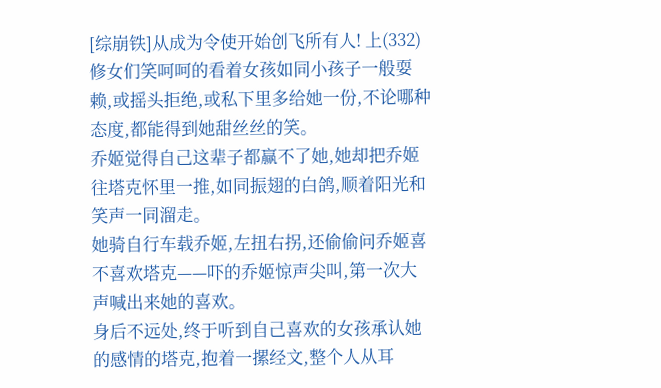[综崩铁]从成为令使开始创飞所有人! 上(332)
修女们笑呵呵的看着女孩如同小孩子一般耍赖,或摇头拒绝,或私下里多给她一份,不论哪种态度,都能得到她甜丝丝的笑。
乔姬觉得自己这辈子都赢不了她,她却把乔姬往塔克怀里一推,如同振翅的白鸽,顺着阳光和笑声一同溜走。
她骑自行车载乔姬,左扭右拐,还偷偷问乔姬喜不喜欢塔克——吓的乔姬惊声尖叫,第一次大声喊出来她的喜欢。
身后不远处,终于听到自己喜欢的女孩承认她的感情的塔克,抱着一摞经文,整个人从耳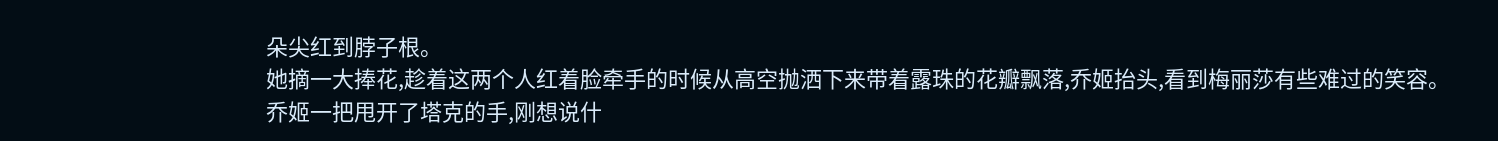朵尖红到脖子根。
她摘一大捧花,趁着这两个人红着脸牵手的时候从高空抛洒下来带着露珠的花瓣飘落,乔姬抬头,看到梅丽莎有些难过的笑容。
乔姬一把甩开了塔克的手,刚想说什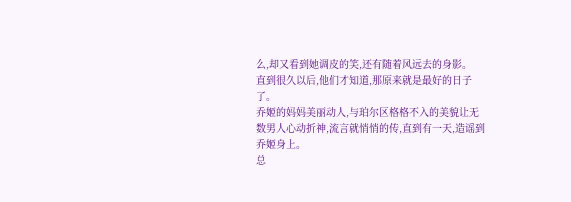么,却又看到她调皮的笑,还有随着风远去的身影。
直到很久以后,他们才知道,那原来就是最好的日子了。
乔姬的妈妈美丽动人,与珀尔区格格不入的美貌让无数男人心动折神,流言就悄悄的传,直到有一天,造谣到乔姬身上。
总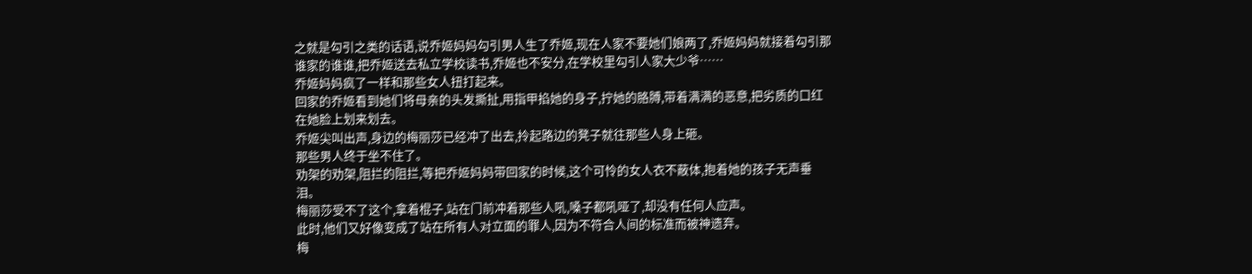之就是勾引之类的话语,说乔姬妈妈勾引男人生了乔姬,现在人家不要她们娘两了,乔姬妈妈就接着勾引那谁家的谁谁,把乔姬送去私立学校读书,乔姬也不安分,在学校里勾引人家大少爷……
乔姬妈妈疯了一样和那些女人扭打起来。
回家的乔姬看到她们将母亲的头发撕扯,用指甲掐她的身子,拧她的胳膊,带着满满的恶意,把劣质的口红在她脸上划来划去。
乔姬尖叫出声,身边的梅丽莎已经冲了出去,拎起路边的凳子就往那些人身上砸。
那些男人终于坐不住了。
劝架的劝架,阻拦的阻拦,等把乔姬妈妈带回家的时候,这个可怜的女人衣不蔽体,抱着她的孩子无声垂泪。
梅丽莎受不了这个,拿着棍子,站在门前冲着那些人吼,嗓子都吼哑了,却没有任何人应声。
此时,他们又好像变成了站在所有人对立面的罪人,因为不符合人间的标准而被神遗弃。
梅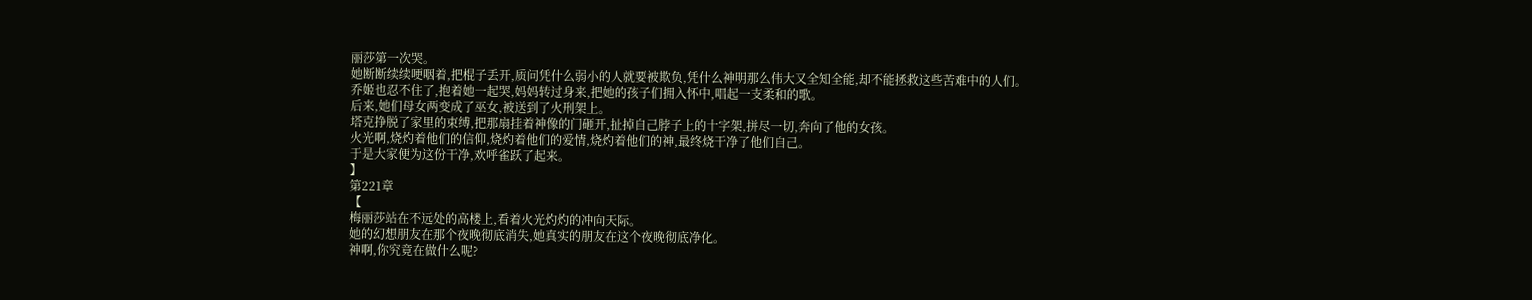丽莎第一次哭。
她断断续续哽咽着,把棍子丢开,质问凭什么弱小的人就要被欺负,凭什么神明那么伟大又全知全能,却不能拯救这些苦难中的人们。
乔姬也忍不住了,抱着她一起哭,妈妈转过身来,把她的孩子们拥入怀中,唱起一支柔和的歌。
后来,她们母女两变成了巫女,被送到了火刑架上。
塔克挣脱了家里的束缚,把那扇挂着神像的门砸开,扯掉自己脖子上的十字架,拼尽一切,奔向了他的女孩。
火光啊,烧灼着他们的信仰,烧灼着他们的爱情,烧灼着他们的神,最终烧干净了他们自己。
于是大家便为这份干净,欢呼雀跃了起来。
】
第221章
【
梅丽莎站在不远处的高楼上,看着火光灼灼的冲向天际。
她的幻想朋友在那个夜晚彻底消失,她真实的朋友在这个夜晚彻底净化。
神啊,你究竟在做什么呢?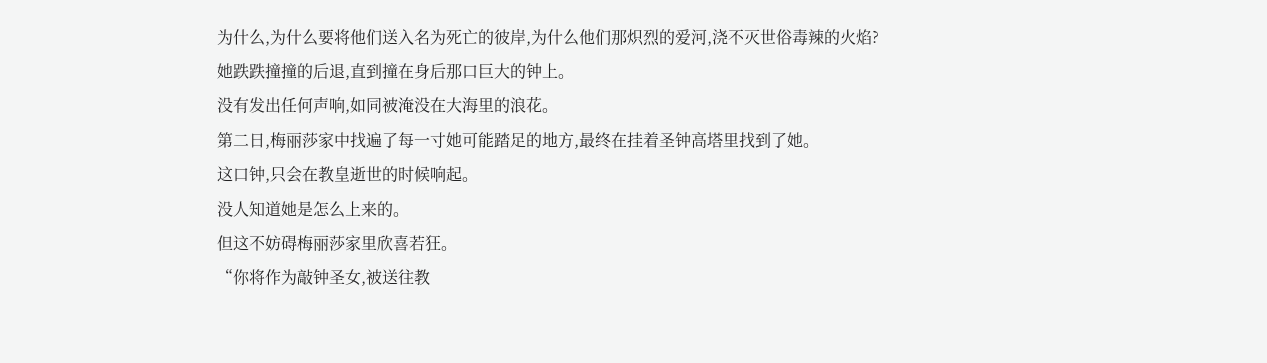为什么,为什么要将他们送入名为死亡的彼岸,为什么他们那炽烈的爱河,浇不灭世俗毒辣的火焰?
她跌跌撞撞的后退,直到撞在身后那口巨大的钟上。
没有发出任何声响,如同被淹没在大海里的浪花。
第二日,梅丽莎家中找遍了每一寸她可能踏足的地方,最终在挂着圣钟高塔里找到了她。
这口钟,只会在教皇逝世的时候响起。
没人知道她是怎么上来的。
但这不妨碍梅丽莎家里欣喜若狂。
“你将作为敲钟圣女,被送往教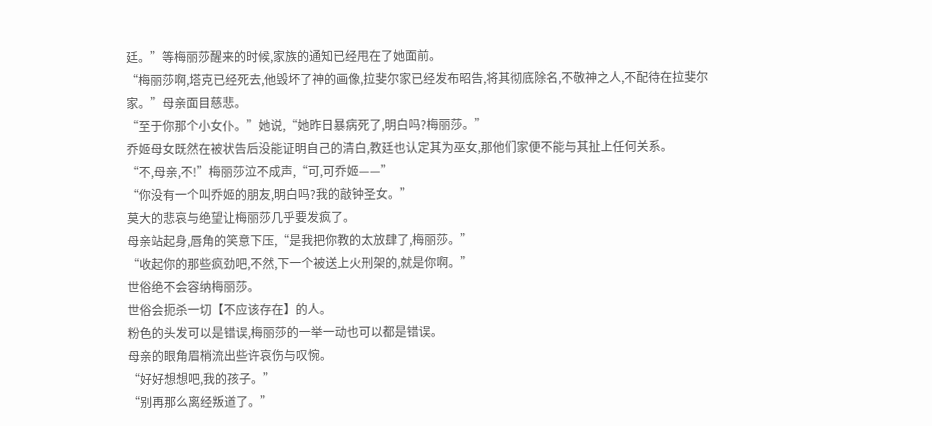廷。”等梅丽莎醒来的时候,家族的通知已经甩在了她面前。
“梅丽莎啊,塔克已经死去,他毁坏了神的画像,拉斐尔家已经发布昭告,将其彻底除名,不敬神之人,不配待在拉斐尔家。”母亲面目慈悲。
“至于你那个小女仆。”她说,“她昨日暴病死了,明白吗?梅丽莎。”
乔姬母女既然在被状告后没能证明自己的清白,教廷也认定其为巫女,那他们家便不能与其扯上任何关系。
“不,母亲,不!”梅丽莎泣不成声,“可,可乔姬——”
“你没有一个叫乔姬的朋友,明白吗?我的敲钟圣女。”
莫大的悲哀与绝望让梅丽莎几乎要发疯了。
母亲站起身,唇角的笑意下压,“是我把你教的太放肆了,梅丽莎。”
“收起你的那些疯劲吧,不然,下一个被送上火刑架的,就是你啊。”
世俗绝不会容纳梅丽莎。
世俗会扼杀一切【不应该存在】的人。
粉色的头发可以是错误,梅丽莎的一举一动也可以都是错误。
母亲的眼角眉梢流出些许哀伤与叹惋。
“好好想想吧,我的孩子。”
“别再那么离经叛道了。”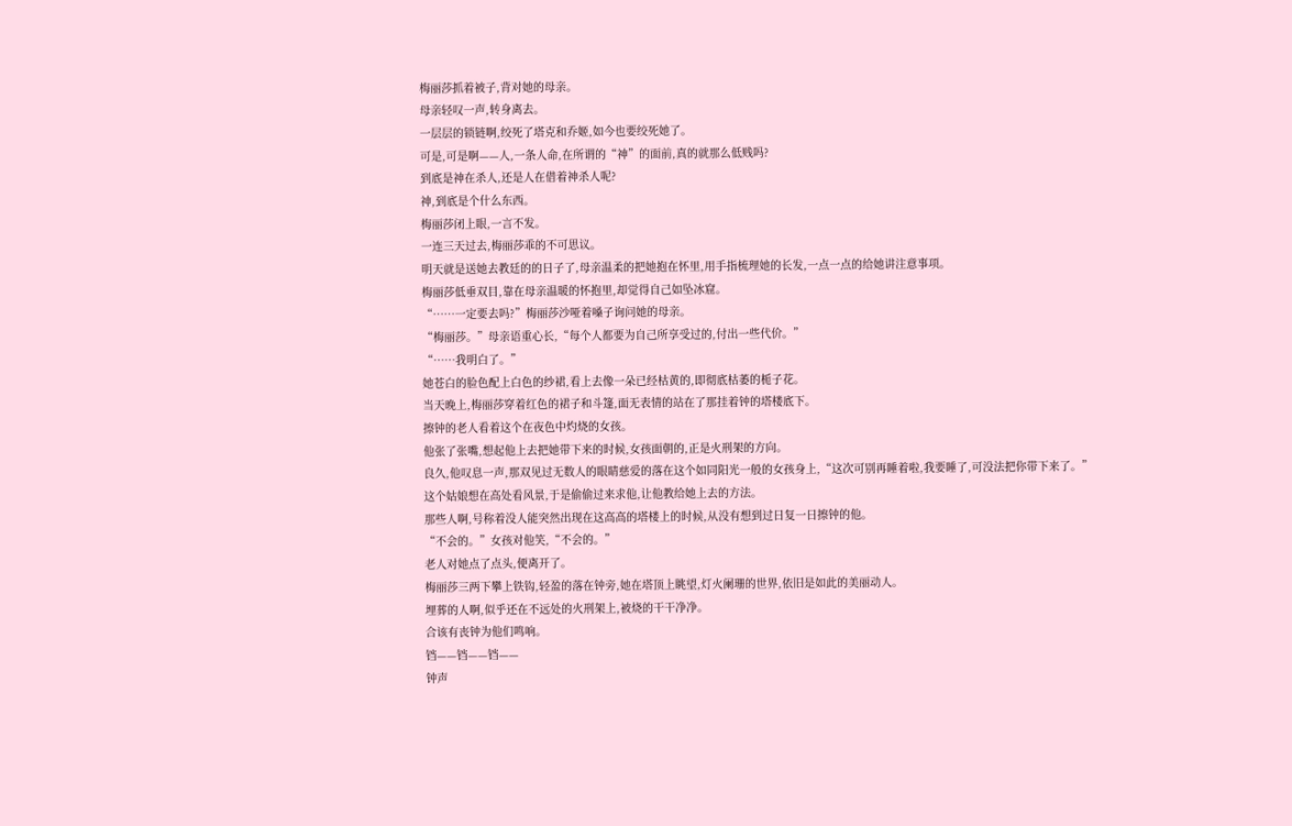梅丽莎抓着被子,背对她的母亲。
母亲轻叹一声,转身离去。
一层层的锁链啊,绞死了塔克和乔姬,如今也要绞死她了。
可是,可是啊——人,一条人命,在所谓的“神”的面前,真的就那么低贱吗?
到底是神在杀人,还是人在借着神杀人呢?
神,到底是个什么东西。
梅丽莎闭上眼,一言不发。
一连三天过去,梅丽莎乖的不可思议。
明天就是送她去教廷的的日子了,母亲温柔的把她抱在怀里,用手指梳理她的长发,一点一点的给她讲注意事项。
梅丽莎低垂双目,靠在母亲温暖的怀抱里,却觉得自己如坠冰窟。
“……一定要去吗?”梅丽莎沙哑着嗓子询问她的母亲。
“梅丽莎。”母亲语重心长,“每个人都要为自己所享受过的,付出一些代价。”
“……我明白了。”
她苍白的脸色配上白色的纱裙,看上去像一朵已经枯黄的,即彻底枯萎的栀子花。
当天晚上,梅丽莎穿着红色的裙子和斗篷,面无表情的站在了那挂着钟的塔楼底下。
擦钟的老人看着这个在夜色中灼烧的女孩。
他张了张嘴,想起他上去把她带下来的时候,女孩面朝的,正是火刑架的方向。
良久,他叹息一声,那双见过无数人的眼睛慈爱的落在这个如同阳光一般的女孩身上,“这次可别再睡着啦,我要睡了,可没法把你带下来了。”
这个姑娘想在高处看风景,于是偷偷过来求他,让他教给她上去的方法。
那些人啊,号称着没人能突然出现在这高高的塔楼上的时候,从没有想到过日复一日擦钟的他。
“不会的。”女孩对他笑,“不会的。”
老人对她点了点头,便离开了。
梅丽莎三两下攀上铁钩,轻盈的落在钟旁,她在塔顶上眺望,灯火阑珊的世界,依旧是如此的美丽动人。
埋葬的人啊,似乎还在不远处的火刑架上,被烧的干干净净。
合该有丧钟为他们鸣响。
铛——铛——铛——
钟声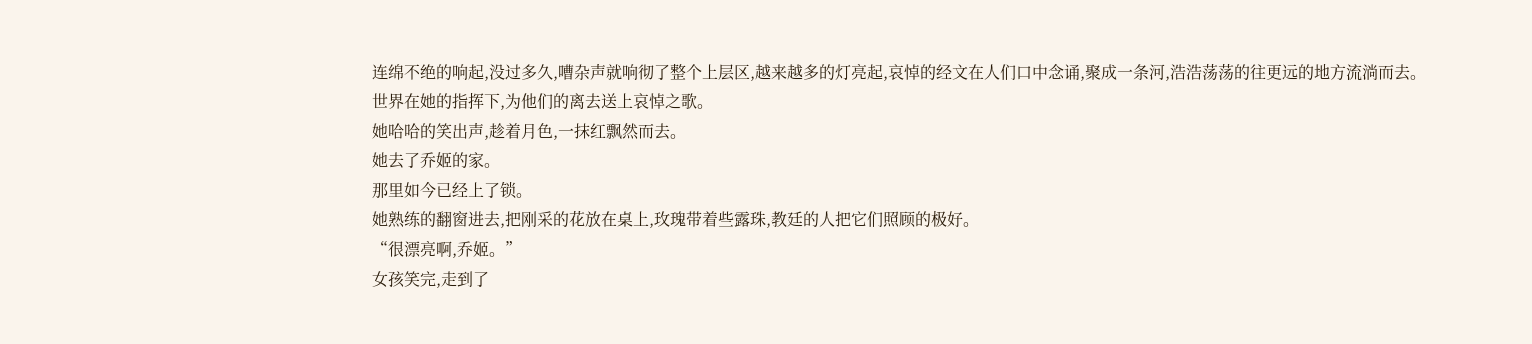连绵不绝的响起,没过多久,嘈杂声就响彻了整个上层区,越来越多的灯亮起,哀悼的经文在人们口中念诵,聚成一条河,浩浩荡荡的往更远的地方流淌而去。
世界在她的指挥下,为他们的离去送上哀悼之歌。
她哈哈的笑出声,趁着月色,一抹红飘然而去。
她去了乔姬的家。
那里如今已经上了锁。
她熟练的翻窗进去,把刚采的花放在桌上,玫瑰带着些露珠,教廷的人把它们照顾的极好。
“很漂亮啊,乔姬。”
女孩笑完,走到了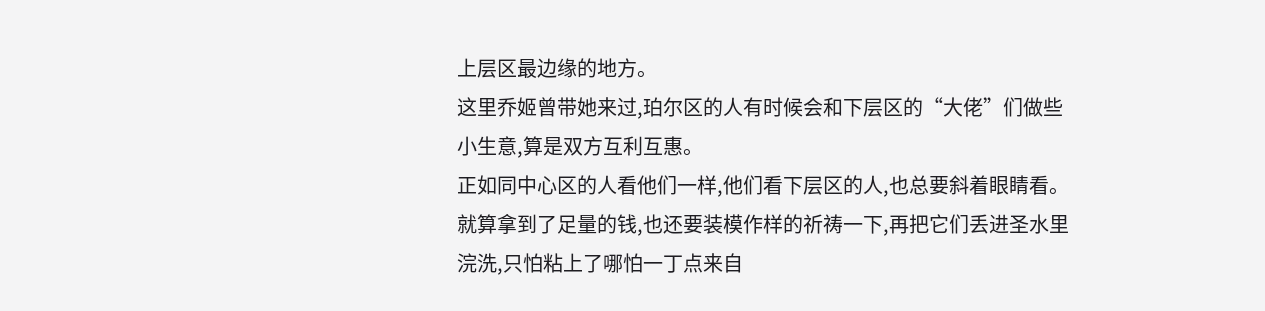上层区最边缘的地方。
这里乔姬曾带她来过,珀尔区的人有时候会和下层区的“大佬”们做些小生意,算是双方互利互惠。
正如同中心区的人看他们一样,他们看下层区的人,也总要斜着眼睛看。
就算拿到了足量的钱,也还要装模作样的祈祷一下,再把它们丢进圣水里浣洗,只怕粘上了哪怕一丁点来自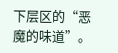下层区的“恶魔的味道”。